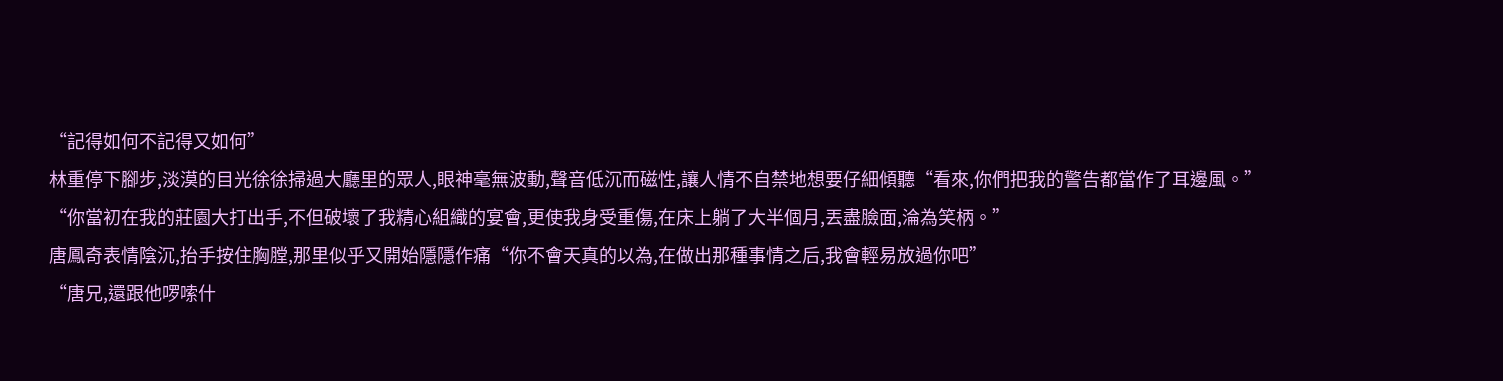“記得如何不記得又如何”
林重停下腳步,淡漠的目光徐徐掃過大廳里的眾人,眼神毫無波動,聲音低沉而磁性,讓人情不自禁地想要仔細傾聽“看來,你們把我的警告都當作了耳邊風。”
“你當初在我的莊園大打出手,不但破壞了我精心組織的宴會,更使我身受重傷,在床上躺了大半個月,丟盡臉面,淪為笑柄。”
唐鳳奇表情陰沉,抬手按住胸膛,那里似乎又開始隱隱作痛“你不會天真的以為,在做出那種事情之后,我會輕易放過你吧”
“唐兄,還跟他啰嗦什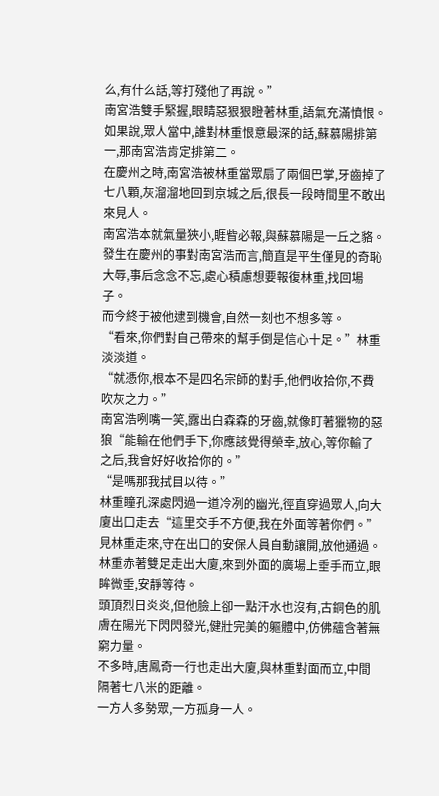么,有什么話,等打殘他了再說。”
南宮浩雙手緊握,眼睛惡狠狠瞪著林重,語氣充滿憤恨。
如果說,眾人當中,誰對林重恨意最深的話,蘇慕陽排第一,那南宮浩肯定排第二。
在慶州之時,南宮浩被林重當眾扇了兩個巴掌,牙齒掉了七八顆,灰溜溜地回到京城之后,很長一段時間里不敢出來見人。
南宮浩本就氣量狹小,睚眥必報,與蘇慕陽是一丘之貉。
發生在慶州的事對南宮浩而言,簡直是平生僅見的奇恥大辱,事后念念不忘,處心積慮想要報復林重,找回場子。
而今終于被他逮到機會,自然一刻也不想多等。
“看來,你們對自己帶來的幫手倒是信心十足。”林重淡淡道。
“就憑你,根本不是四名宗師的對手,他們收拾你,不費吹灰之力。”
南宮浩咧嘴一笑,露出白森森的牙齒,就像盯著獵物的惡狼“能輸在他們手下,你應該覺得榮幸,放心,等你輸了之后,我會好好收拾你的。”
“是嗎那我拭目以待。”
林重瞳孔深處閃過一道冷冽的幽光,徑直穿過眾人,向大廈出口走去“這里交手不方便,我在外面等著你們。”
見林重走來,守在出口的安保人員自動讓開,放他通過。
林重赤著雙足走出大廈,來到外面的廣場上垂手而立,眼眸微垂,安靜等待。
頭頂烈日炎炎,但他臉上卻一點汗水也沒有,古銅色的肌膚在陽光下閃閃發光,健壯完美的軀體中,仿佛蘊含著無窮力量。
不多時,唐鳳奇一行也走出大廈,與林重對面而立,中間隔著七八米的距離。
一方人多勢眾,一方孤身一人。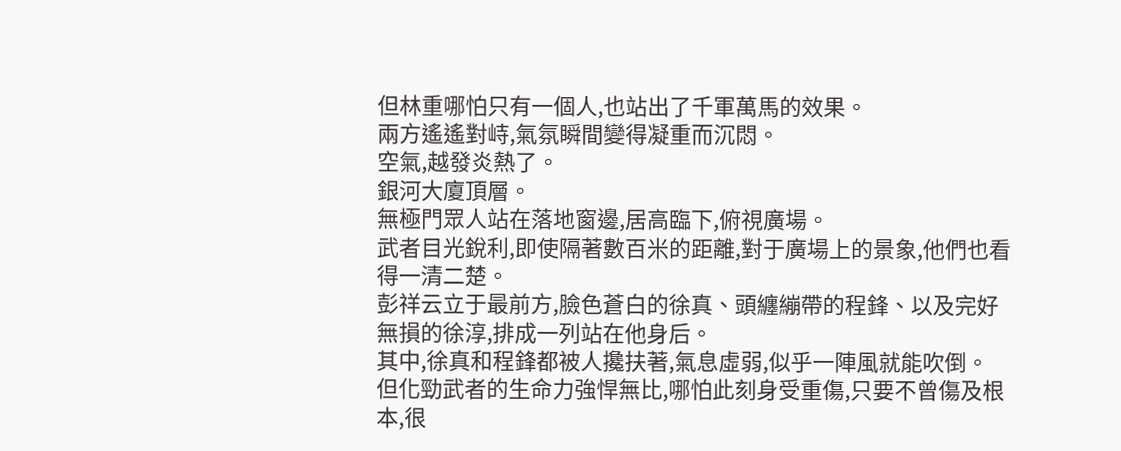但林重哪怕只有一個人,也站出了千軍萬馬的效果。
兩方遙遙對峙,氣氛瞬間變得凝重而沉悶。
空氣,越發炎熱了。
銀河大廈頂層。
無極門眾人站在落地窗邊,居高臨下,俯視廣場。
武者目光銳利,即使隔著數百米的距離,對于廣場上的景象,他們也看得一清二楚。
彭祥云立于最前方,臉色蒼白的徐真、頭纏繃帶的程鋒、以及完好無損的徐淳,排成一列站在他身后。
其中,徐真和程鋒都被人攙扶著,氣息虛弱,似乎一陣風就能吹倒。
但化勁武者的生命力強悍無比,哪怕此刻身受重傷,只要不曾傷及根本,很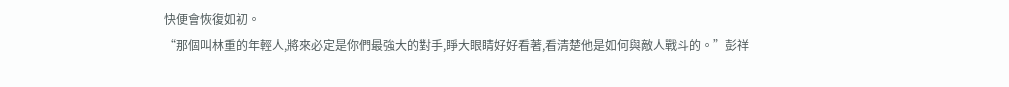快便會恢復如初。
“那個叫林重的年輕人,將來必定是你們最強大的對手,睜大眼睛好好看著,看清楚他是如何與敵人戰斗的。”彭祥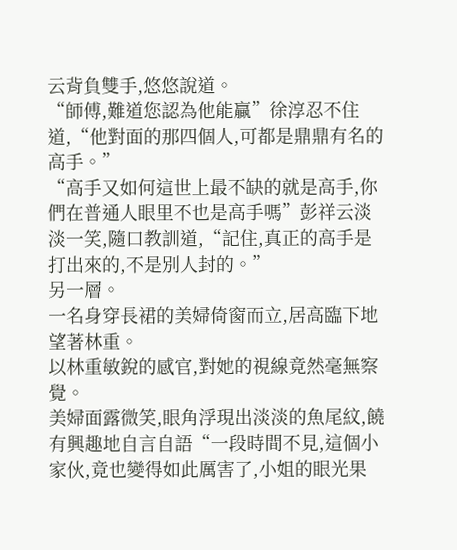云背負雙手,悠悠說道。
“師傅,難道您認為他能贏”徐淳忍不住道,“他對面的那四個人,可都是鼎鼎有名的高手。”
“高手又如何這世上最不缺的就是高手,你們在普通人眼里不也是高手嗎”彭祥云淡淡一笑,隨口教訓道,“記住,真正的高手是打出來的,不是別人封的。”
另一層。
一名身穿長裙的美婦倚窗而立,居高臨下地望著林重。
以林重敏銳的感官,對她的視線竟然毫無察覺。
美婦面露微笑,眼角浮現出淡淡的魚尾紋,饒有興趣地自言自語“一段時間不見,這個小家伙,竟也變得如此厲害了,小姐的眼光果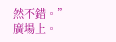然不錯。”
廣場上。